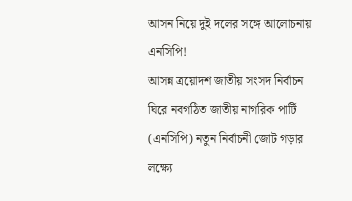আসন নিয়ে দুই দলের সঙ্গে আলোচনায় এনসিপি!
আসন্ন ত্রয়োদশ জাতীয় সংসদ নির্বাচন ঘিরে নবগঠিত জাতীয় নাগরিক পার্টি (এনসিপি) নতুন নির্বাচনী জোট গড়ার লক্ষ্যে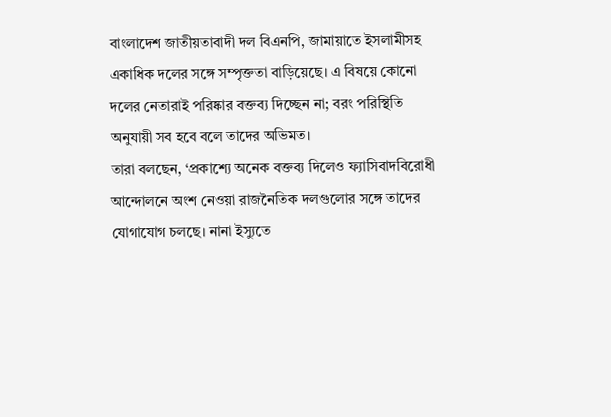বাংলাদেশ জাতীয়তাবাদী দল বিএনপি, জামায়াতে ইসলামীসহ একাধিক দলের সঙ্গে সম্পৃক্ততা বাড়িয়েছে। এ বিষয়ে কোনো দলের নেতারাই পরিষ্কার বক্তব্য দিচ্ছেন না; বরং পরিস্থিতি অনুযায়ী সব হবে বলে তাদের অভিমত।
তারা বলছেন, ‘প্রকাশ্যে অনেক বক্তব্য দিলেও ফ্যাসিবাদবিরোধী আন্দোলনে অংশ নেওয়া রাজনৈতিক দলগুলোর সঙ্গে তাদের যোগাযোগ চলছে। নানা ইস্যুতে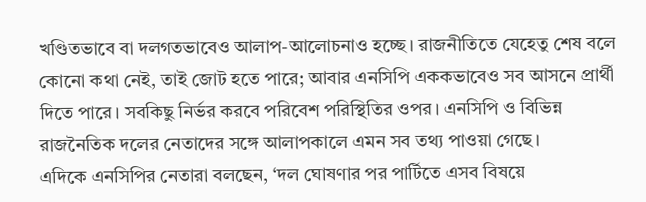খণ্ডিতভাবে বা দলগতভাবেও আলাপ-আলোচনাও হচ্ছে। রাজনীতিতে যেহেতু শেষ বলে কোনো কথা নেই, তাই জোট হতে পারে; আবার এনসিপি এককভাবেও সব আসনে প্রার্থী দিতে পারে। সবকিছু নির্ভর করবে পরিবেশ পরিস্থিতির ওপর। এনসিপি ও বিভিন্ন রাজনৈতিক দলের নেতাদের সঙ্গে আলাপকালে এমন সব তথ্য পাওয়া গেছে।
এদিকে এনসিপির নেতারা বলছেন, ‘দল ঘোষণার পর পার্টিতে এসব বিষয়ে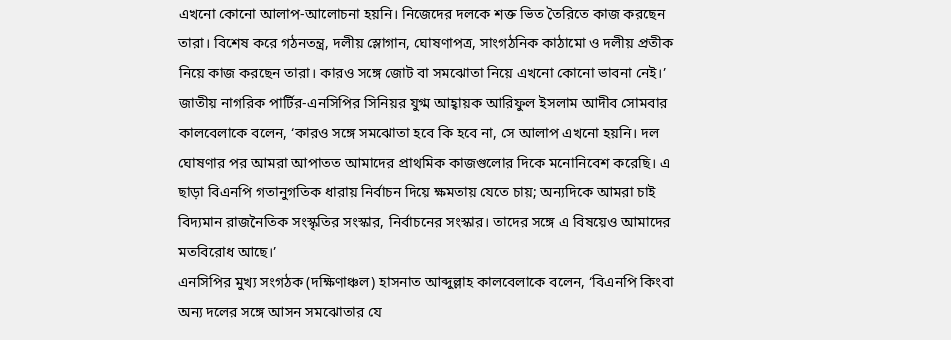এখনো কোনো আলাপ-আলোচনা হয়নি। নিজেদের দলকে শক্ত ভিত তৈরিতে কাজ করছেন তারা। বিশেষ করে গঠনতন্ত্র, দলীয় স্লোগান, ঘোষণাপত্র, সাংগঠনিক কাঠামো ও দলীয় প্রতীক নিয়ে কাজ করছেন তারা। কারও সঙ্গে জোট বা সমঝোতা নিয়ে এখনো কোনো ভাবনা নেই।’
জাতীয় নাগরিক পার্টির-এনসিপির সিনিয়র যুগ্ম আহ্বায়ক আরিফুল ইসলাম আদীব সোমবার কালবেলাকে বলেন, ‘কারও সঙ্গে সমঝোতা হবে কি হবে না, সে আলাপ এখনো হয়নি। দল ঘোষণার পর আমরা আপাতত আমাদের প্রাথমিক কাজগুলোর দিকে মনোনিবেশ করেছি। এ ছাড়া বিএনপি গতানুগতিক ধারায় নির্বাচন দিয়ে ক্ষমতায় যেতে চায়; অন্যদিকে আমরা চাই বিদ্যমান রাজনৈতিক সংস্কৃতির সংস্কার, নির্বাচনের সংস্কার। তাদের সঙ্গে এ বিষয়েও আমাদের মতবিরোধ আছে।’
এনসিপির মুখ্য সংগঠক (দক্ষিণাঞ্চল) হাসনাত আব্দুল্লাহ কালবেলাকে বলেন, ‘বিএনপি কিংবা অন্য দলের সঙ্গে আসন সমঝোতার যে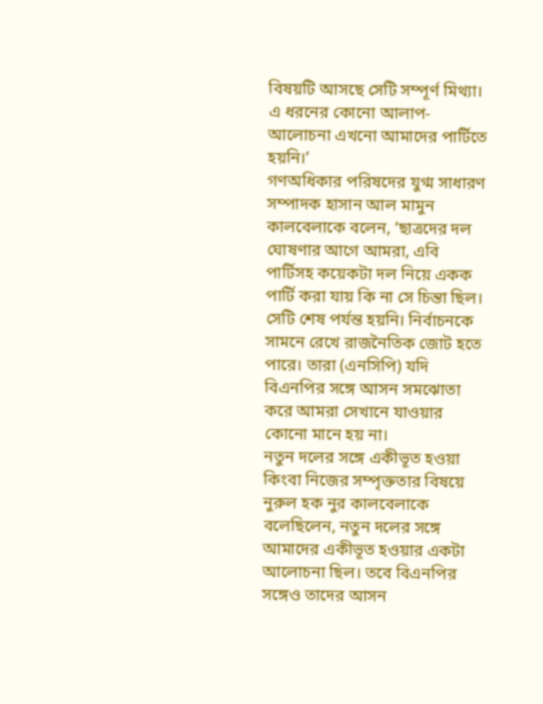বিষয়টি আসছে সেটি সম্পূর্ণ মিথ্যা। এ ধরনের কোনো আলাপ-আলোচনা এখনো আমাদের পার্টিতে হয়নি।’
গণঅধিকার পরিষদের যুগ্ম সাধারণ সম্পাদক হাসান আল মামুন কালবেলাকে বলেন, ‘ছাত্রদের দল ঘোষণার আগে আমরা, এবি পার্টিসহ কয়েকটা দল নিয়ে একক পার্টি করা যায় কি না সে চিন্তা ছিল। সেটি শেষ পর্যন্ত হয়নি। নির্বাচনকে সামনে রেখে রাজনৈতিক জোট হতে পারে। তারা (এনসিপি) যদি বিএনপির সঙ্গে আসন সমঝোতা করে আমরা সেখানে যাওয়ার কোনো মানে হয় না।
নতুন দলের সঙ্গে একীভূত হওয়া কিংবা নিজের সম্পৃক্ততার বিষয়ে নুরুল হক নুর কালবেলাকে বলেছিলেন, নতুন দলের সঙ্গে আমাদের একীভূত হওয়ার একটা আলোচনা ছিল। তবে বিএনপির সঙ্গেও তাদের আসন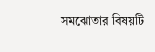সমঝোতার বিষয়টি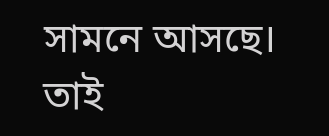সামনে আসছে। তাই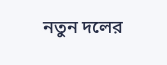নতুন দলের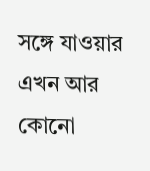সঙ্গে যাওয়ার এখন আর কোনো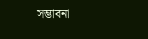সম্ভাবনা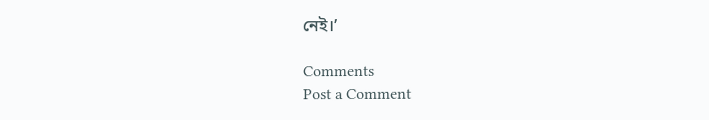নেই।’

Comments
Post a Comment